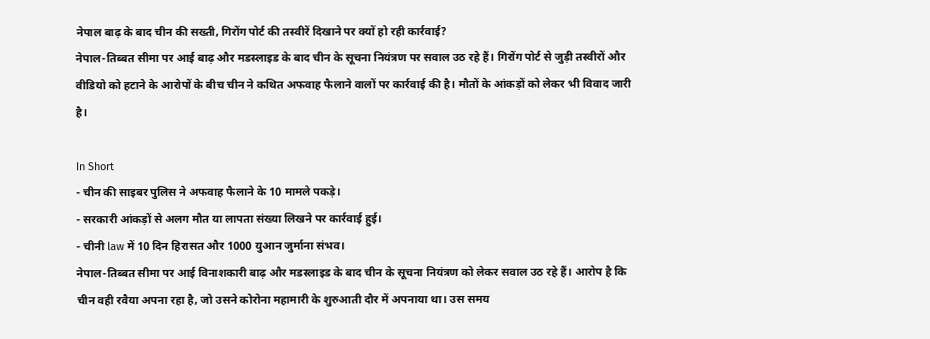नेपाल बाढ़ के बाद चीन की सख्ती, गिरोंग पोर्ट की तस्वीरें दिखाने पर क्यों हो रही कार्रवाई?
नेपाल-तिब्बत सीमा पर आई बाढ़ और मडस्लाइड के बाद चीन के सूचना नियंत्रण पर सवाल उठ रहे हैं। गिरोंग पोर्ट से जुड़ी तस्वीरों और वीडियो को हटाने के आरोपों के बीच चीन ने कथित अफवाह फैलाने वालों पर कार्रवाई की है। मौतों के आंकड़ों को लेकर भी विवाद जारी है।

In Short
- चीन की साइबर पुलिस ने अफवाह फैलाने के 10 मामले पकड़े।
- सरकारी आंकड़ों से अलग मौत या लापता संख्या लिखने पर कार्रवाई हुई।
- चीनी law में 10 दिन हिरासत और 1000 युआन जुर्माना संभव।
नेपाल-तिब्बत सीमा पर आई विनाशकारी बाढ़ और मडस्लाइड के बाद चीन के सूचना नियंत्रण को लेकर सवाल उठ रहे हैं। आरोप है कि चीन वही रवैया अपना रहा है, जो उसने कोरोना महामारी के शुरुआती दौर में अपनाया था। उस समय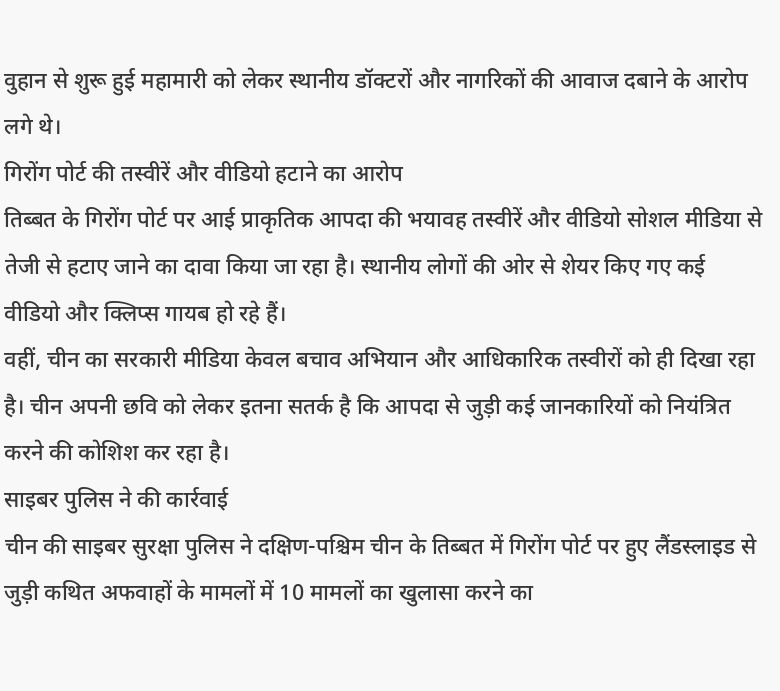वुहान से शुरू हुई महामारी को लेकर स्थानीय डॉक्टरों और नागरिकों की आवाज दबाने के आरोप लगे थे।
गिरोंग पोर्ट की तस्वीरें और वीडियो हटाने का आरोप
तिब्बत के गिरोंग पोर्ट पर आई प्राकृतिक आपदा की भयावह तस्वीरें और वीडियो सोशल मीडिया से तेजी से हटाए जाने का दावा किया जा रहा है। स्थानीय लोगों की ओर से शेयर किए गए कई वीडियो और क्लिप्स गायब हो रहे हैं।
वहीं, चीन का सरकारी मीडिया केवल बचाव अभियान और आधिकारिक तस्वीरों को ही दिखा रहा है। चीन अपनी छवि को लेकर इतना सतर्क है कि आपदा से जुड़ी कई जानकारियों को नियंत्रित करने की कोशिश कर रहा है।
साइबर पुलिस ने की कार्रवाई
चीन की साइबर सुरक्षा पुलिस ने दक्षिण-पश्चिम चीन के तिब्बत में गिरोंग पोर्ट पर हुए लैंडस्लाइड से जुड़ी कथित अफवाहों के मामलों में 10 मामलों का खुलासा करने का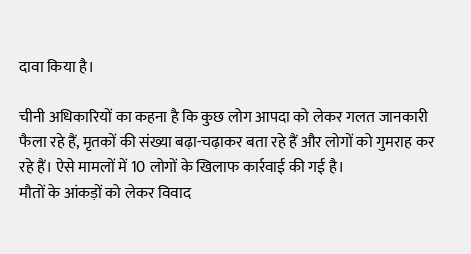दावा किया है।

चीनी अधिकारियों का कहना है कि कुछ लोग आपदा को लेकर गलत जानकारी फैला रहे हैं, मृतकों की संख्या बढ़ा-चढ़ाकर बता रहे हैं और लोगों को गुमराह कर रहे हैं। ऐसे मामलों में 10 लोगों के खिलाफ कार्रवाई की गई है।
मौतों के आंकड़ों को लेकर विवाद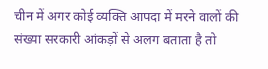चीन में अगर कोई व्यक्ति आपदा में मरने वालों की संख्या सरकारी आंकड़ों से अलग बताता है तो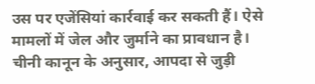उस पर एजेंसियां कार्रवाई कर सकती हैं। ऐसे मामलों में जेल और जुर्माने का प्रावधान है।
चीनी कानून के अनुसार, आपदा से जुड़ी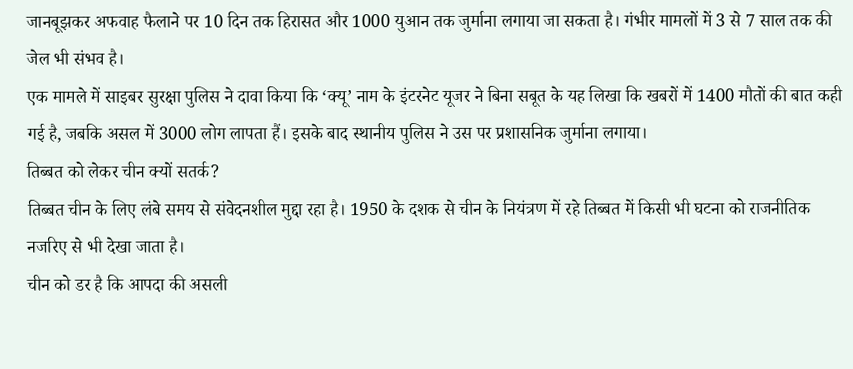जानबूझकर अफवाह फैलाने पर 10 दिन तक हिरासत और 1000 युआन तक जुर्माना लगाया जा सकता है। गंभीर मामलों में 3 से 7 साल तक की जेल भी संभव है।
एक मामले में साइबर सुरक्षा पुलिस ने दावा किया कि ‘क्यू’ नाम के इंटरनेट यूजर ने बिना सबूत के यह लिखा कि खबरों में 1400 मौतों की बात कही गई है, जबकि असल में 3000 लोग लापता हैं। इसके बाद स्थानीय पुलिस ने उस पर प्रशासनिक जुर्माना लगाया।
तिब्बत को लेकर चीन क्यों सतर्क?
तिब्बत चीन के लिए लंबे समय से संवेदनशील मुद्दा रहा है। 1950 के दशक से चीन के नियंत्रण में रहे तिब्बत में किसी भी घटना को राजनीतिक नजरिए से भी देखा जाता है।
चीन को डर है कि आपदा की असली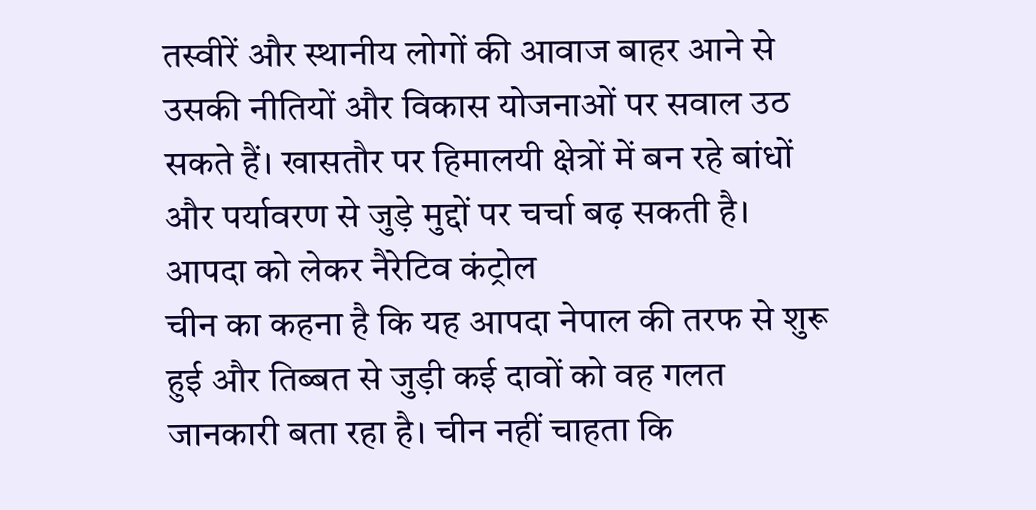तस्वीरें और स्थानीय लोगों की आवाज बाहर आने से उसकी नीतियों और विकास योजनाओं पर सवाल उठ सकते हैं। खासतौर पर हिमालयी क्षेत्रों में बन रहे बांधों और पर्यावरण से जुड़े मुद्दों पर चर्चा बढ़ सकती है।
आपदा को लेकर नैरेटिव कंट्रोल
चीन का कहना है कि यह आपदा नेपाल की तरफ से शुरू हुई और तिब्बत से जुड़ी कई दावों को वह गलत जानकारी बता रहा है। चीन नहीं चाहता कि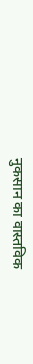नुकसान का वास्तविक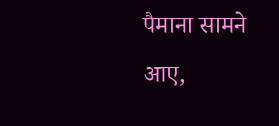पैमाना सामने आए,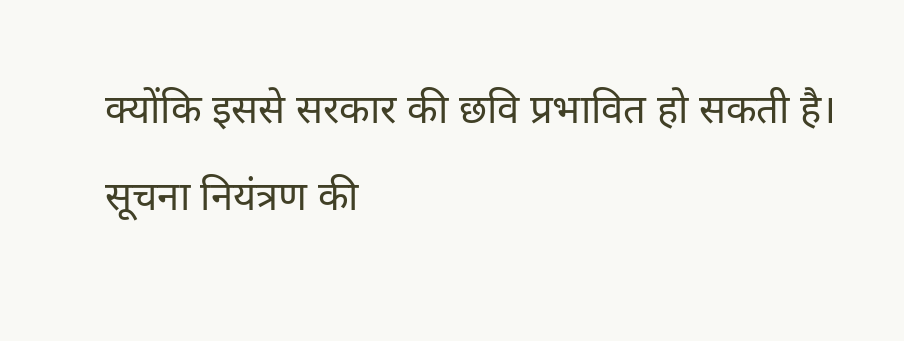क्योंकि इससे सरकार की छवि प्रभावित हो सकती है।
सूचना नियंत्रण की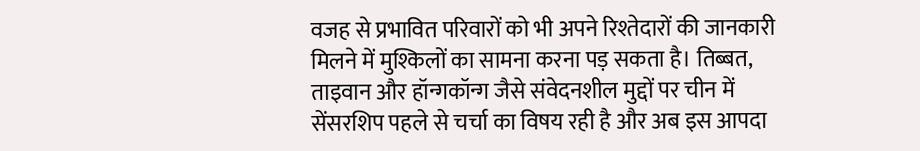वजह से प्रभावित परिवारों को भी अपने रिश्तेदारों की जानकारी मिलने में मुश्किलों का सामना करना पड़ सकता है। तिब्बत, ताइवान और हॉन्गकॉन्ग जैसे संवेदनशील मुद्दों पर चीन में सेंसरशिप पहले से चर्चा का विषय रही है और अब इस आपदा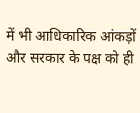में भी आधिकारिक आंकड़ों और सरकार के पक्ष को ही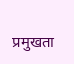प्रमुखता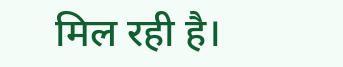मिल रही है।